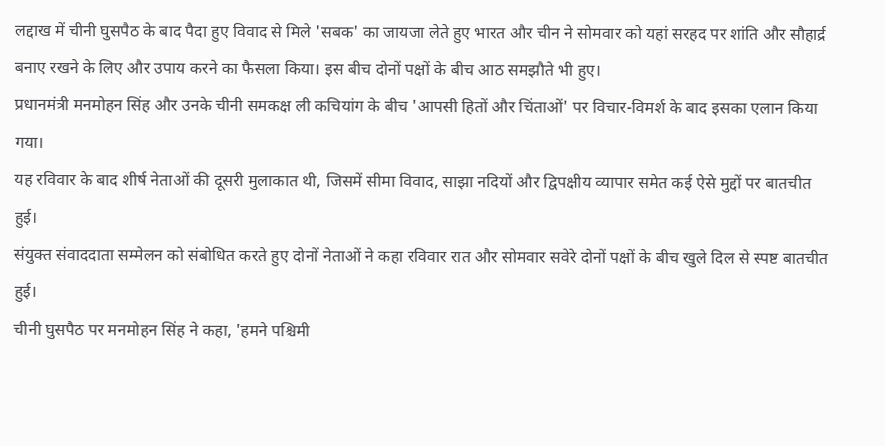लद्दाख में चीनी घुसपैठ के बाद पैदा हुए विवाद से मिले 'सबक' का जायजा लेते हुए भारत और चीन ने सोमवार को यहां सरहद पर शांति और सौहार्द्र बनाए रखने के लिए और उपाय करने का फैसला किया। इस बीच दोनों पक्षों के बीच आठ समझौते भी हुए।
प्रधानमंत्री मनमोहन सिंह और उनके चीनी समकक्ष ली कचियांग के बीच 'आपसी हितों और चिंताओं' पर विचार-विमर्श के बाद इसका एलान किया गया।
यह रविवार के बाद शीर्ष नेताओं की दूसरी मुलाकात थी, जिसमें सीमा विवाद, साझा नदियों और द्विपक्षीय व्यापार समेत कई ऐसे मुद्दों पर बातचीत हुई।
संयुक्त संवाददाता सम्मेलन को संबोधित करते हुए दोनों नेताओं ने कहा रविवार रात और सोमवार सवेरे दोनों पक्षों के बीच खुले दिल से स्पष्ट बातचीत हुई।
चीनी घुसपैठ पर मनमोहन सिंह ने कहा, 'हमने पश्चिमी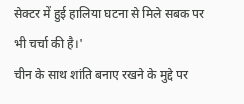सेक्टर में हुई हालिया घटना से मिले सबक पर भी चर्चा की है।'
चीन के साथ शांति बनाए रखने के मुद्दे पर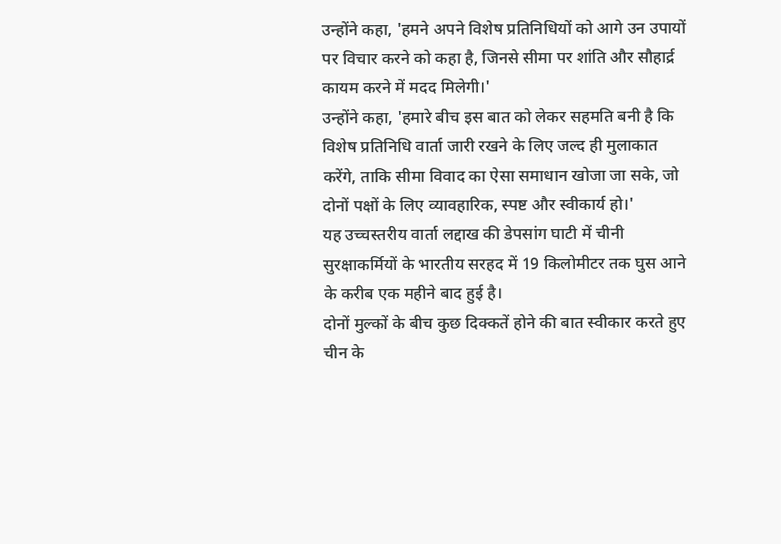उन्होंने कहा, 'हमने अपने विशेष प्रतिनिधियों को आगे उन उपायों पर विचार करने को कहा है, जिनसे सीमा पर शांति और सौहार्द्र कायम करने में मदद मिलेगी।'
उन्होंने कहा, 'हमारे बीच इस बात को लेकर सहमति बनी है कि विशेष प्रतिनिधि वार्ता जारी रखने के लिए जल्द ही मुलाकात करेंगे, ताकि सीमा विवाद का ऐसा समाधान खोजा जा सके, जो दोनों पक्षों के लिए व्यावहारिक, स्पष्ट और स्वीकार्य हो।'
यह उच्चस्तरीय वार्ता लद्दाख की डेपसांग घाटी में चीनी सुरक्षाकर्मियों के भारतीय सरहद में 19 किलोमीटर तक घुस आने के करीब एक महीने बाद हुई है।
दोनों मुल्कों के बीच कुछ दिक्कतें होने की बात स्वीकार करते हुए चीन के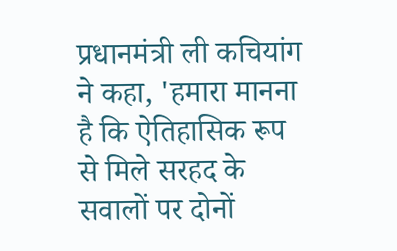प्रधानमंत्री ली कचियांग ने कहा, 'हमारा मानना है कि ऐतिहासिक रूप से मिले सरहद के सवालों पर दोनों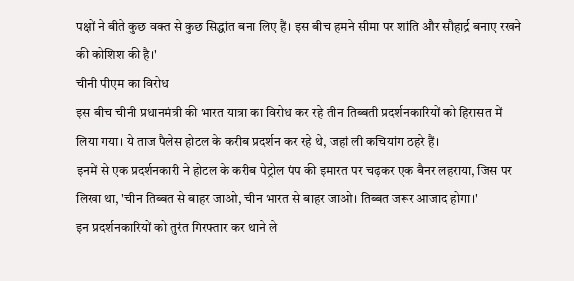पक्षों ने बीते कुछ वक्त से कुछ सिद्धांत बना लिए हैं। इस बीच हमने सीमा पर शांति और सौहार्द्र बनाए रखने की कोशिश की है।'
चीनी पीएम का विरोध
इस बीच चीनी प्रधानमंत्री की भारत यात्रा का विरोध कर रहे तीन तिब्बती प्रदर्शनकारियों को हिरासत में लिया गया। ये ताज पैलेस होटल के करीब प्रदर्शन कर रहे थे, जहां ली कचियांग ठहरे हैं।
इनमें से एक प्रदर्शनकारी ने होटल के करीब पेट्रोल पंप की इमारत पर चढ़कर एक बैनर लहराया, जिस पर लिखा था, 'चीन तिब्बत से बाहर जाओ, चीन भारत से बाहर जाओ। तिब्बत जरूर आजाद होगा।'
इन प्रदर्शनकारियों को तुरंत गिरफ्तार कर थाने ले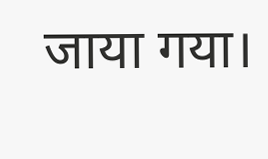जाया गया।